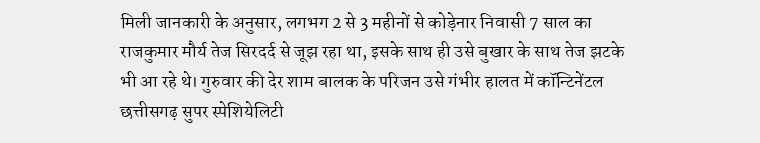मिली जानकारी के अनुसार, लगभग 2 से 3 महीनों से कोड़ेनार निवासी 7 साल का राजकुमार मौर्य तेज सिरदर्द से जूझ रहा था, इसके साथ ही उसे बुखार के साथ तेज झटके भी आ रहे थे। गुरुवार की देर शाम बालक के परिजन उसे गंभीर हालत में कॉन्टिनेंटल छत्तीसगढ़ सुपर स्पेशियेलिटी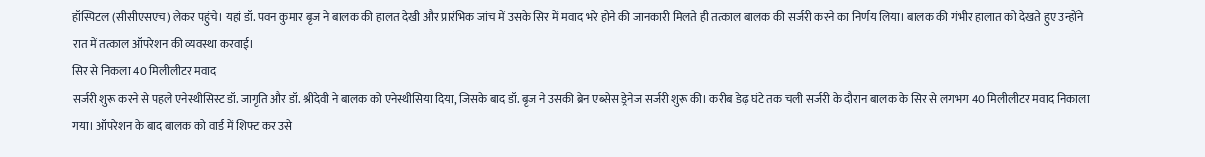हॉस्पिटल (सीसीएसएच) लेकर पहुंचे। यहां डॉ. पवन कुमार बृज ने बालक की हालत देखी और प्रारंभिक जांच में उसके सिर में मवाद भरे होने की जानकारी मिलते ही तत्काल बालक की सर्जरी करने का निर्णय लिया। बालक की गंभीर हालात को देखते हुए उन्होंने रात में तत्काल ऑपरेशन की व्यवस्था करवाई।
सिर से निकला 40 मिलीलीटर मवाद
सर्जरी शुरू करने से पहले एनेस्थीसिस्ट डॉ. जागृति और डॉ. श्रीदेवी ने बालक को एनेस्थीसिया दिया, जिसके बाद डॉ. बृज ने उसकी ब्रेन एब्सेस ड्रेनेज सर्जरी शुरू की। करीब डेढ़ घंटे तक चली सर्जरी के दौरान बालक के सिर से लगभग 40 मिलीलीटर मवाद निकाला गया। ऑपरेशन के बाद बालक को वार्ड में शिफ्ट कर उसे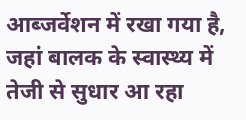आब्जर्वेशन में रखा गया है, जहां बालक के स्वास्थ्य में तेजी से सुधार आ रहा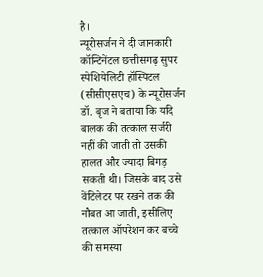है।
न्यूरोसर्जन ने दी जानकारी
कॉन्टिनेंटल छत्तीसगढ़ सुपर स्पेशियेलिटी हॉस्पिटल (सीसीएसएच) के न्यूरोसर्जन डॉ. बृज ने बताया कि यदि बालक की तत्काल सर्जरी नहीं की जाती तो उसकी हालत और ज्यादा बिगड़ सकती थी। जिसके बाद उसे वेंटिलेटर पर रखने तक की नौबत आ जाती, इसीलिए तत्काल ऑपरेशन कर बच्चे की समस्या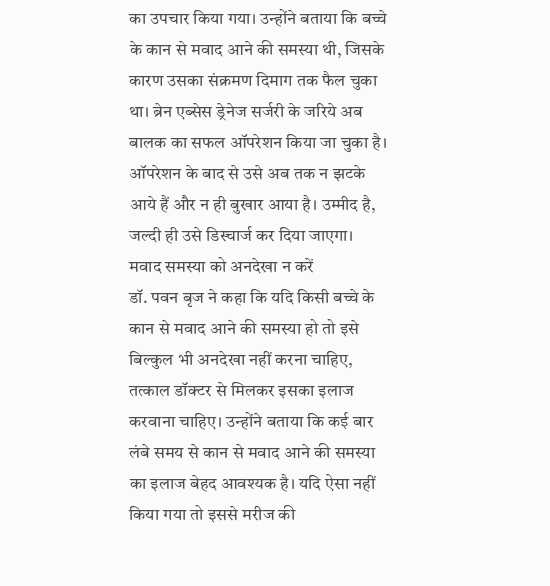का उपचार किया गया। उन्होंने बताया कि बच्चे के कान से मवाद आने की समस्या थी, जिसके कारण उसका संक्रमण दिमाग तक फैल चुका था। ब्रेन एब्सेस ड्रेनेज सर्जरी के जरिये अब बालक का सफल ऑपरेशन किया जा चुका है। ऑपरेशन के बाद से उसे अब तक न झटके आये हैं और न ही बुखार आया है। उम्मीद है, जल्दी ही उसे डिस्चार्ज कर दिया जाएगा।
मवाद समस्या को अनदेखा न करें
डॉ. पवन बृज ने कहा कि यदि किसी बच्चे के कान से मवाद आने की समस्या हो तो इसे बिल्कुल भी अनदेखा नहीं करना चाहिए, तत्काल डॉक्टर से मिलकर इसका इलाज करवाना चाहिए। उन्होंने बताया कि कई बार लंबे समय से कान से मवाद आने की समस्या का इलाज बेहद आवश्यक है। यदि ऐसा नहीं किया गया तो इससे मरीज की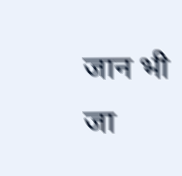जान भी जा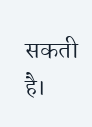सकती है।